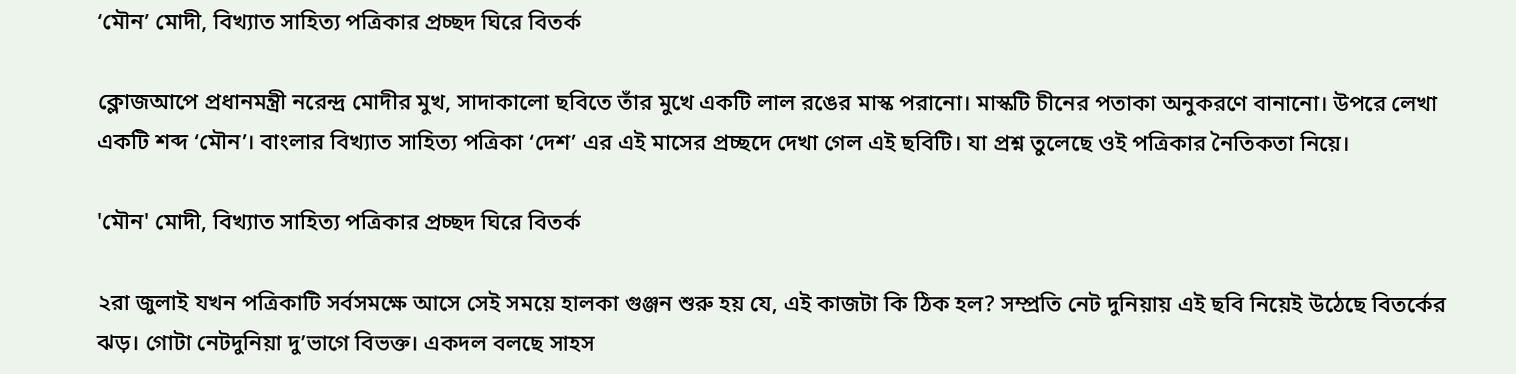‘মৌন’ মোদী, বিখ্যাত সাহিত্য পত্রিকার প্রচ্ছদ ঘিরে বিতর্ক

ক্লোজআপে প্রধানমন্ত্রী নরেন্দ্র মোদীর মুখ, সাদাকালো ছবিতে তাঁর মুখে একটি লাল রঙের মাস্ক পরানো। মাস্কটি চীনের পতাকা অনুকরণে বানানো। উপরে লেখা একটি শব্দ ‘মৌন’। বাংলার বিখ্যাত সাহিত্য পত্রিকা ‘দেশ’ এর এই মাসের প্রচ্ছদে দেখা গেল এই ছবিটি। যা প্রশ্ন তুলেছে ওই পত্রিকার নৈতিকতা নিয়ে।

'মৌন' মোদী, বিখ্যাত সাহিত্য পত্রিকার প্রচ্ছদ ঘিরে বিতর্ক

২রা জুলাই যখন পত্রিকাটি সর্বসমক্ষে আসে সেই সময়ে হালকা গুঞ্জন শুরু হয় যে, এই কাজটা কি ঠিক হল? সম্প্রতি নেট দুনিয়ায় এই ছবি নিয়েই উঠেছে বিতর্কের ঝড়। গোটা নেটদুনিয়া দু’ভাগে বিভক্ত। একদল বলছে সাহস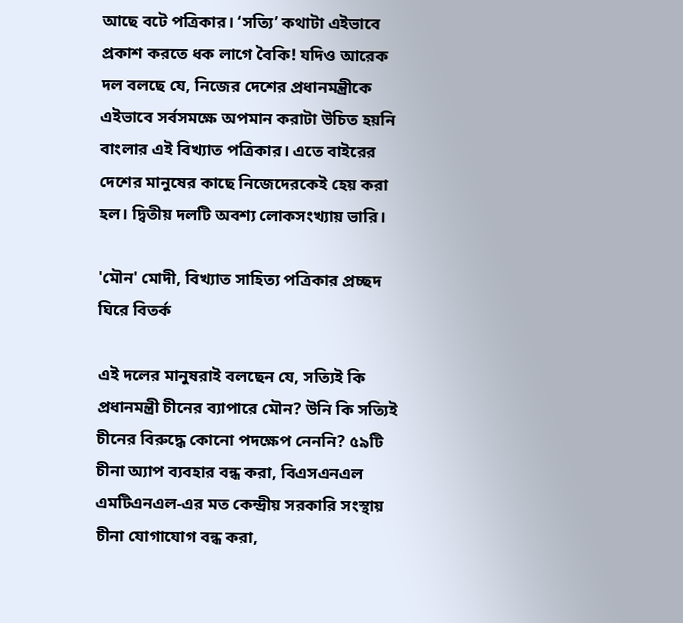আছে বটে পত্রিকার। ‘সত্যি’ কথাটা এইভাবে প্রকাশ করতে ধক লাগে বৈকি! যদিও আরেক দল বলছে যে, নিজের দেশের প্রধানমন্ত্রীকে এইভাবে সর্বসমক্ষে অপমান করাটা উচিত হয়নি বাংলার এই বিখ্যাত পত্রিকার। এতে বাইরের দেশের মানুষের কাছে নিজেদেরকেই হেয় করা হল। দ্বিতীয় দলটি অবশ্য লোকসংখ্যায় ভারি।

'মৌন' মোদী, বিখ্যাত সাহিত্য পত্রিকার প্রচ্ছদ ঘিরে বিতর্ক

এই দলের মানুষরাই বলছেন যে, সত্যিই কি প্রধানমন্ত্রী চীনের ব্যাপারে মৌন? উনি কি সত্যিই চীনের বিরুদ্ধে কোনো পদক্ষেপ নেননি? ৫৯টি চীনা অ্যাপ ব্যবহার বন্ধ করা, বিএসএনএল এমটিএনএল-এর মত কেন্দ্রীয় সরকারি সংস্থায় চীনা যোগাযোগ বন্ধ করা,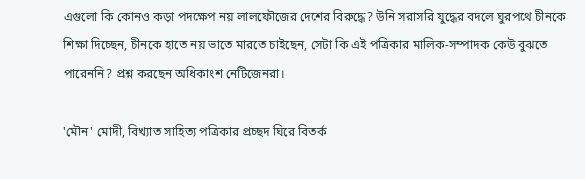এগুলো কি কোনও কড়া পদক্ষেপ নয় লালফৌজের দেশের বিরুদ্ধে? উনি সরাসরি যুদ্ধের বদলে ঘুরপথে চীনকে শিক্ষা দিচ্ছেন, চীনকে হাতে নয় ভাতে মারতে চাইছেন, সেটা কি এই পত্রিকার মালিক-সম্পাদক কেউ বুঝতে পারেননি? প্রশ্ন করছেন অধিকাংশ নেটিজেনরা।

'মৌন' মোদী, বিখ্যাত সাহিত্য পত্রিকার প্রচ্ছদ ঘিরে বিতর্ক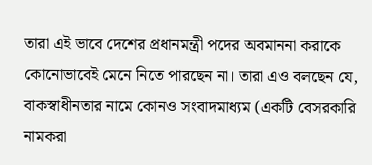তারা এই ভাবে দেশের প্রধানমন্ত্রী পদের অবমাননা করাকে কোনোভাবেই মেনে নিতে পারছেন না। তারা এও বলছেন যে, বাকস্বাধীনতার নামে কোনও সংবাদমাধ্যম (একটি বেসরকারি নামকরা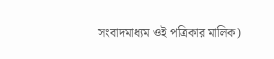সংবাদমাধ্যম ওই পত্রিকার মালিক)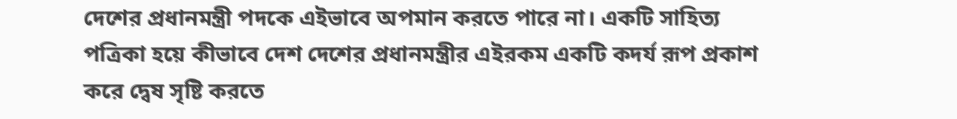দেশের প্রধানমন্ত্রী পদকে এইভাবে অপমান করতে পারে না। একটি সাহিত্য পত্রিকা হয়ে কীভাবে দেশ দেশের প্রধানমন্ত্রীর এইরকম একটি কদর্য রূপ প্রকাশ করে দ্বেষ সৃষ্টি করতে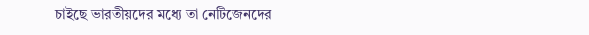চাইছে ভারতীয়দের মধ্যে তা নেটিজেনদের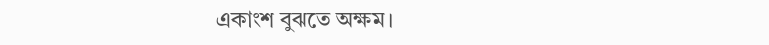একাংশ বুঝতে অক্ষম।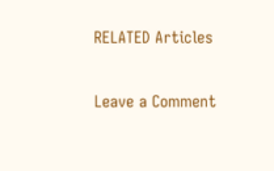RELATED Articles

Leave a Comment